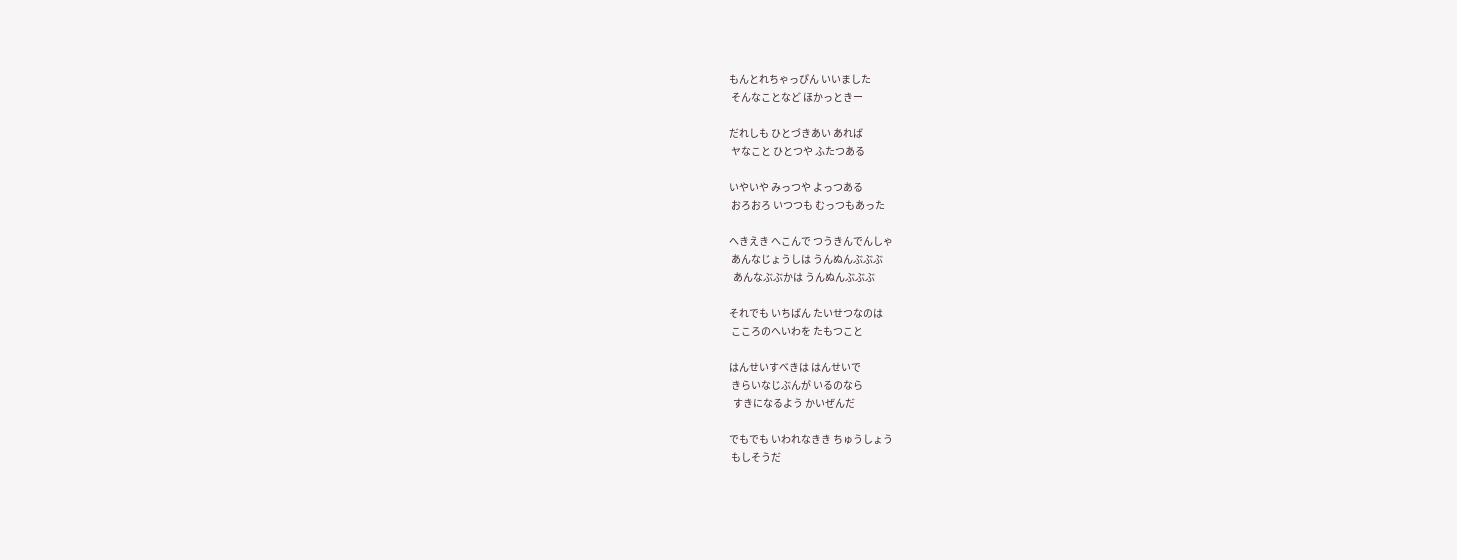もんとれちゃっぴん いいました
 そんなことなど ほかっときー

だれしも ひとづきあい あれば
 ヤなこと ひとつや ふたつある

いやいや みっつや よっつある
 おろおろ いつつも むっつもあった

へきえき へこんで つうきんでんしゃ
 あんなじょうしは うんぬんぶぶぶ
  あんなぶぶかは うんぬんぶぶぶ

それでも いちばん たいせつなのは
 こころのへいわを たもつこと

はんせいすべきは はんせいで
 きらいなじぶんが いるのなら
  すきになるよう かいぜんだ

でもでも いわれなきき ちゅうしょう
 もしそうだ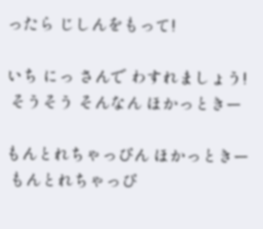ったら じしんをもって!

いち にっ さんで わすれましょう!
 そうそう そんなん ほかっときー

もんとれちゃっぴん ほかっときー
 もんとれちゃっぴ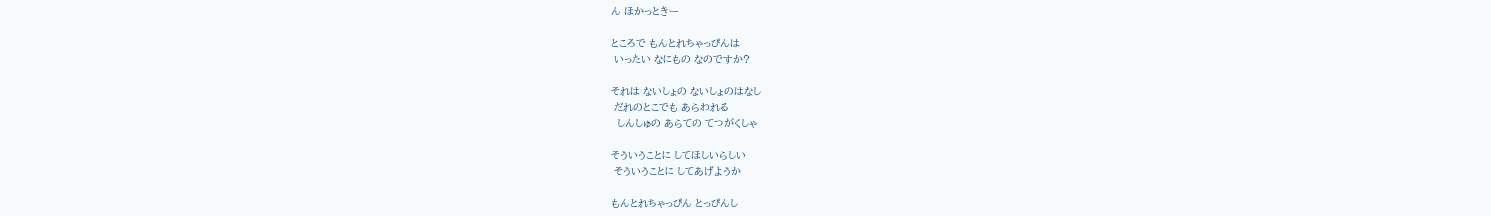ん ほかっときー

ところで もんとれちゃっぴんは
 いったい なにもの なのですか?

それは ないしょの ないしょのはなし
 だれのとこでも あらわれる
  しんしゅの あらての てつがくしゃ

そういうことに してほしいらしい
 そういうことに してあげようか

もんとれちゃっぴん とっぴんし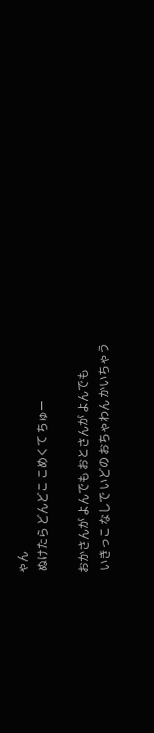ゃん
 ぬけたら どんどこ こめくて ちゅー

おかさんが よんでも おとさんが よんでも
 いきっこ なしで いどの おちゃわん かいちゃう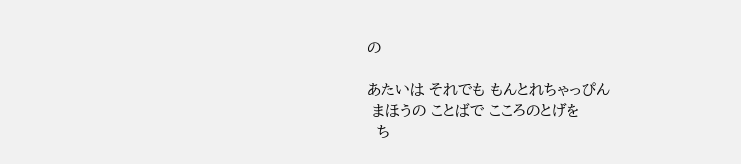の

あたいは それでも もんとれちゃっぴん
 まほうの ことばで こころのとげを
  ち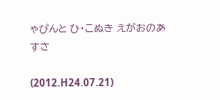ゃぴんと ひ・こぬき えがおのあすさ

(2012.H24.07.21)